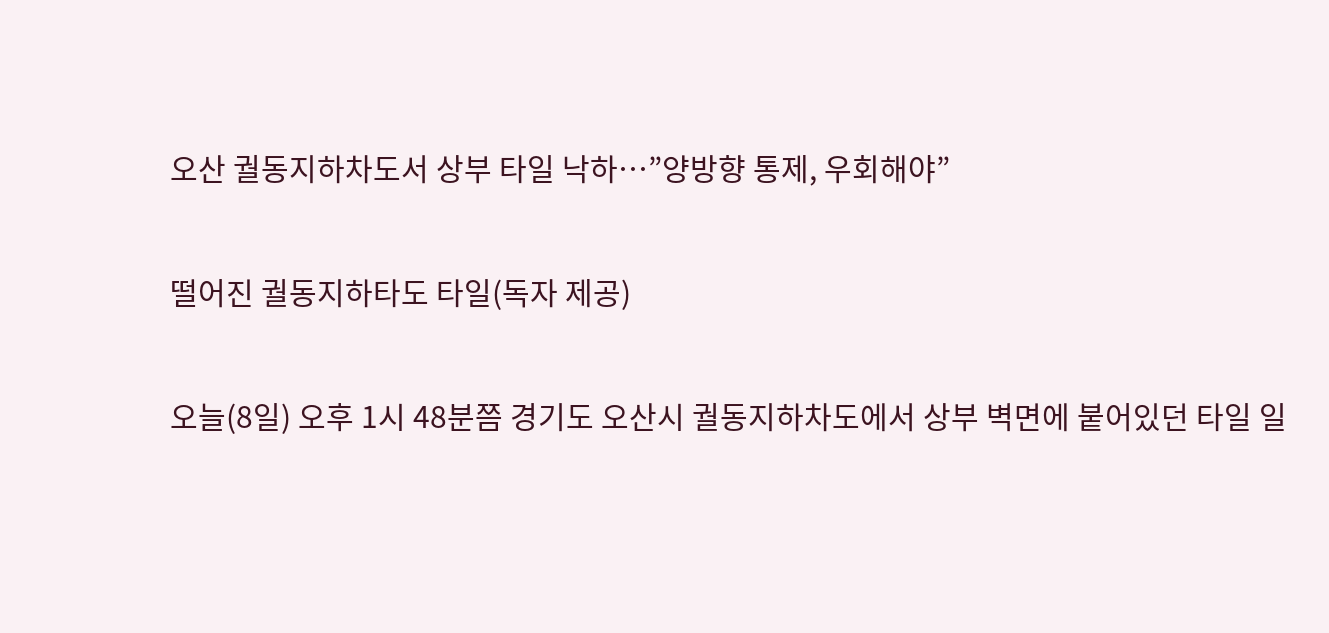오산 궐동지하차도서 상부 타일 낙하…”양방향 통제, 우회해야”

떨어진 궐동지하타도 타일(독자 제공)

오늘(8일) 오후 1시 48분쯤 경기도 오산시 궐동지하차도에서 상부 벽면에 붙어있던 타일 일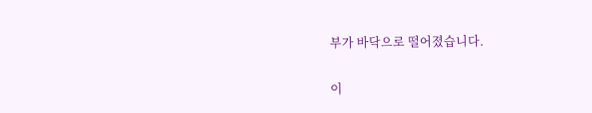부가 바닥으로 떨어졌습니다.

이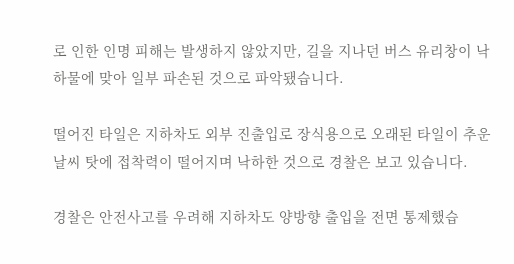로 인한 인명 피해는 발생하지 않았지만, 길을 지나던 버스 유리창이 낙하물에 맞아 일부 파손된 것으로 파악됐습니다.

떨어진 타일은 지하차도 외부 진출입로 장식용으로 오래된 타일이 추운 날씨 탓에 접착력이 떨어지며 낙하한 것으로 경찰은 보고 있습니다.

경찰은 안전사고를 우려해 지하차도 양방향 출입을 전면 통제했습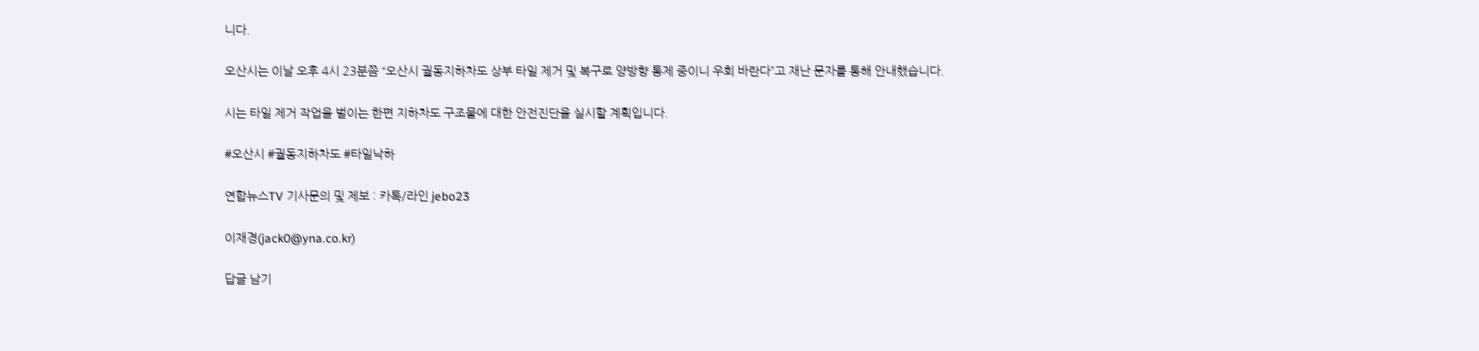니다.

오산시는 이날 오후 4시 23분쯤 “오산시 궐동지하차도 상부 타일 제거 및 복구로 양방향 통제 중이니 우회 바란다”고 재난 문자를 통해 안내했습니다.

시는 타일 제거 작업을 벌이는 한편 지하차도 구조물에 대한 안전진단을 실시할 계획입니다.

#오산시 #궐동지하차도 #타일낙하

연합뉴스TV 기사문의 및 제보 : 카톡/라인 jebo23

이재경(jack0@yna.co.kr)

답글 남기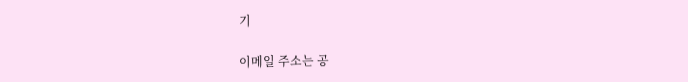기

이메일 주소는 공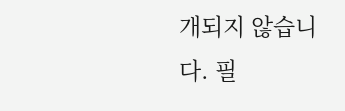개되지 않습니다. 필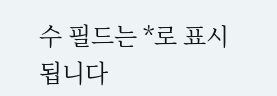수 필드는 *로 표시됩니다